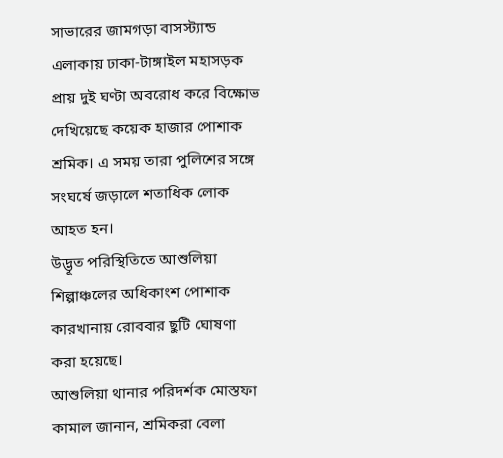সাভারের জামগড়া বাসস্ট্যান্ড এলাকায় ঢাকা-টাঙ্গাইল মহাসড়ক প্রায় দুই ঘণ্টা অবরোধ করে বিক্ষোভ দেখিয়েছে কয়েক হাজার পোশাক শ্রমিক। এ সময় তারা পুলিশের সঙ্গে সংঘর্ষে জড়ালে শতাধিক লোক আহত হন।
উদ্ভূত পরিস্থিতিতে আশুলিয়া শিল্পাঞ্চলের অধিকাংশ পোশাক কারখানায় রোববার ছুটি ঘোষণা করা হয়েছে।
আশুলিয়া থানার পরিদর্শক মোস্তফা কামাল জানান, শ্রমিকরা বেলা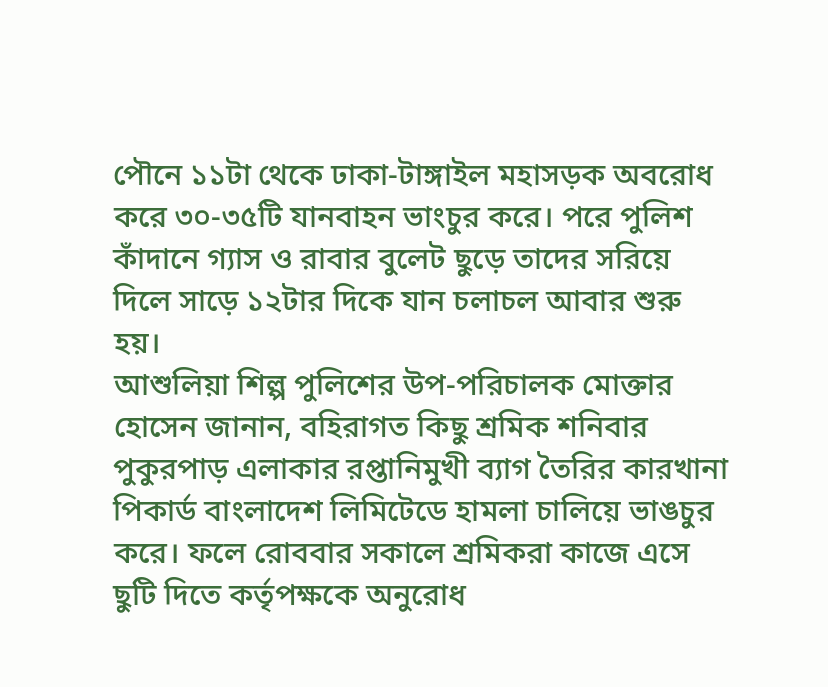পৌনে ১১টা থেকে ঢাকা-টাঙ্গাইল মহাসড়ক অবরোধ করে ৩০-৩৫টি যানবাহন ভাংচুর করে। পরে পুলিশ কাঁদানে গ্যাস ও রাবার বুলেট ছুড়ে তাদের সরিয়ে দিলে সাড়ে ১২টার দিকে যান চলাচল আবার শুরু হয়।
আশুলিয়া শিল্প পুলিশের উপ-পরিচালক মোক্তার হোসেন জানান, বহিরাগত কিছু শ্রমিক শনিবার পুকুরপাড় এলাকার রপ্তানিমুখী ব্যাগ তৈরির কারখানা পিকার্ড বাংলাদেশ লিমিটেডে হামলা চালিয়ে ভাঙচুর করে। ফলে রোববার সকালে শ্রমিকরা কাজে এসে ছুটি দিতে কর্তৃপক্ষকে অনুরোধ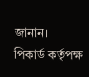জানান।
পিকার্ড কর্তৃপক্ষ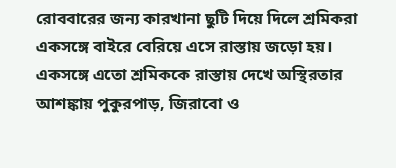রোববারের জন্য কারখানা ছুটি দিয়ে দিলে শ্রমিকরা একসঙ্গে বাইরে বেরিয়ে এসে রাস্তায় জড়ো হয়। একসঙ্গে এতো শ্রমিককে রাস্তায় দেখে অস্থিরতার আশঙ্কায় পুকুরপাড়, জিরাবো ও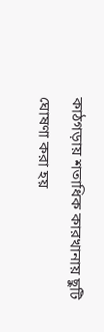কাঠগড়ায় শতাধিক কারখানায় ছুটি ঘোষণা করা হয়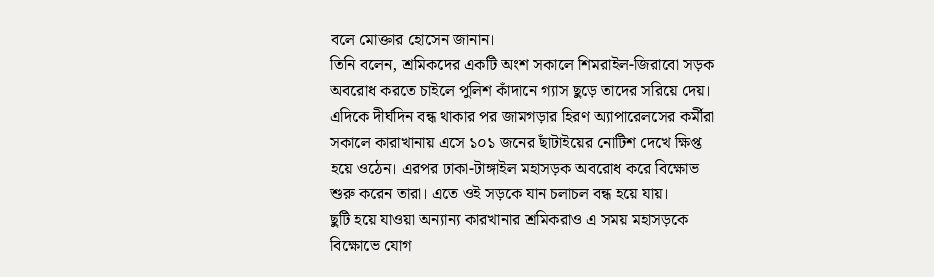বলে মোক্তার হোসেন জানান।
তিনি বলেন, শ্রমিকদের একটি অংশ সকালে শিমরাইল-জিরাবো সড়ক অবরোধ করতে চাইলে পুলিশ কাঁদানে গ্যাস ছুড়ে তাদের সরিয়ে দেয়।
এদিকে দীর্ঘদিন বন্ধ থাকার পর জামগড়ার হিরণ অ্যাপারেলসের কর্মীরা সকালে কারাখানায় এসে ১০১ জনের ছাঁটাইয়ের নোটিশ দেখে ক্ষিপ্ত হয়ে ওঠেন। এরপর ঢাকা-টাঙ্গাইল মহাসড়ক অবরোধ করে বিক্ষোভ শুরু করেন তারা। এতে ওই সড়কে যান চলাচল বন্ধ হয়ে যায়।
ছুটি হয়ে যাওয়া অন্যান্য কারখানার শ্রমিকরাও এ সময় মহাসড়কে বিক্ষোভে যোগ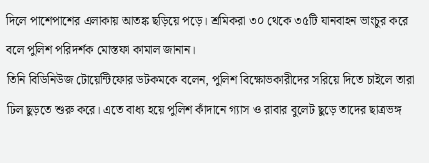দিলে পাশেপাশের এলাকায় আতঙ্ক ছড়িয়ে পড়ে। শ্রমিকরা ৩০ থেকে ৩৫টি যানবাহন ভাংচুর করে বলে পুলিশ পরিদর্শক মোস্তফা কামাল জানান।
তিনি বিডিনিউজ টোয়েন্টিফোর ডটকমকে বলেন, পুলিশ বিক্ষোভকারীদের সরিয়ে দিতে চাইলে তারা ঢিল ছুড়তে শুরু করে। এতে বাধ্য হয়ে পুলিশ কাঁদানে গ্যাস ও রাবার বুলেট ছুড়ে তাদের ছাত্রভঙ্গ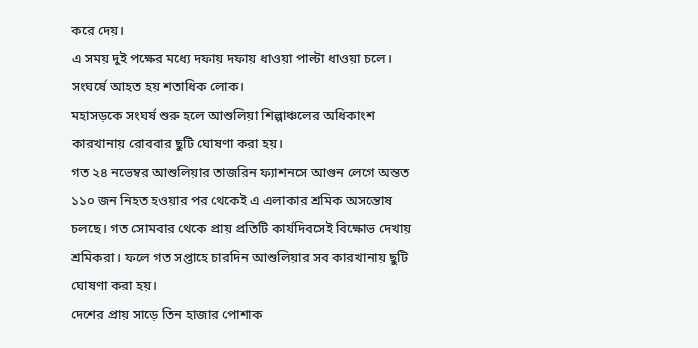করে দেয়।
এ সময় দুই পক্ষের মধ্যে দফায় দফায় ধাওয়া পাল্টা ধাওয়া চলে। সংঘর্ষে আহত হয় শতাধিক লোক।
মহাসড়কে সংঘর্ষ শুরু হলে আশুলিয়া শিল্পাঞ্চলের অধিকাংশ কারখানায় রোববার ছুটি ঘোষণা করা হয়।
গত ২৪ নভেম্বর আশুলিয়ার তাজরিন ফ্যাশনসে আগুন লেগে অন্তত ১১০ জন নিহত হওয়ার পর থেকেই এ এলাকার শ্রমিক অসন্তোষ চলছে। গত সোমবার থেকে প্রায় প্রতিটি কার্যদিবসেই বিক্ষোভ দেখায় শ্রমিকরা। ফলে গত সপ্তাহে চারদিন আশুলিয়ার সব কারখানায় ছুটি ঘোষণা করা হয়।
দেশের প্রায় সাড়ে তিন হাজার পোশাক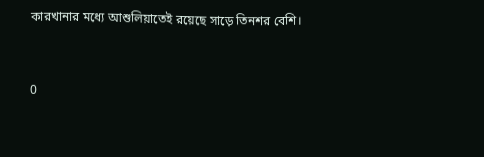কারখানার মধ্যে আশুলিয়াতেই রয়েছে সাড়ে তিনশর বেশি।


0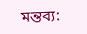মন্তব্য: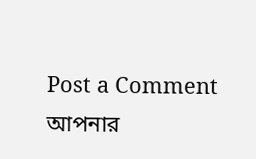Post a Comment
আপনার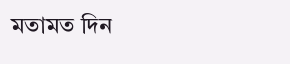মতামত দিন